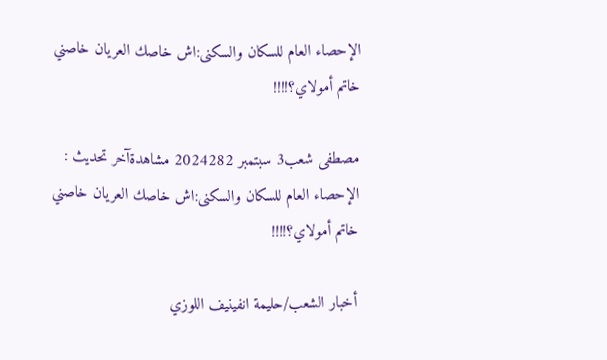الإحصاء العام للسكان والسكنى:اش خاصك العريان خاصني خاتم أمولاي؟!!!!

مصطفى شعب3 سبتمبر 2024282 مشاهدةآخر تحديث :
الإحصاء العام للسكان والسكنى:اش خاصك العريان خاصني خاتم أمولاي؟!!!!

أخبار الشعب/حليمة انفينيف اللوزي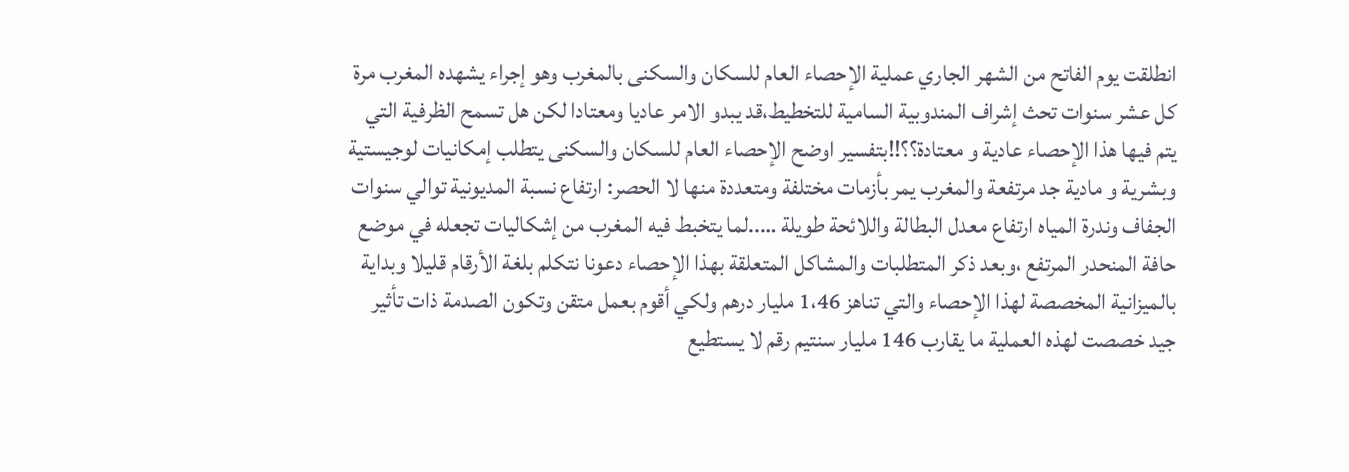انطلقت يوم الفاتح من الشهر الجاري عملية الإحصاء العام للسكان والسكنى بالمغرب وهو إجراء يشهده المغرب مرة كل عشر سنوات تحث إشراف المندوبية السامية للتخطيط،قد يبدو الامر عاديا ومعتادا لكن هل تسمح الظرفية التي يتم فيها هذا الإحصاء عادية و معتادة؟؟!!بتفسير اوضح الإحصاء العام للسكان والسكنى يتطلب إمكانيات لوجيستية وبشرية و مادية جد مرتفعة والمغرب يمر بأزمات مختلفة ومتعددة منها لا الحصر: ارتفاع نسبة المديونية توالي سنوات الجفاف وندرة المياه ارتفاع معدل البطالة واللائحة طويلة …..لما يتخبط فيه المغرب من إشكاليات تجعله في موضع حافة المنحدر المرتفع ،وبعد ذكر المتطلبات والمشاكل المتعلقة بهذا الإحصاء دعونا نتكلم بلغة الأرقام قليلا وبداية بالميزانية المخصصة لهذا الإحصاء والتي تناهز 1،46 مليار درهم ولكي أقوم بعمل متقن وتكون الصدمة ذات تأثير جيد خصصت لهذه العملية ما يقارب 146 مليار سنتيم رقم لا يستطيع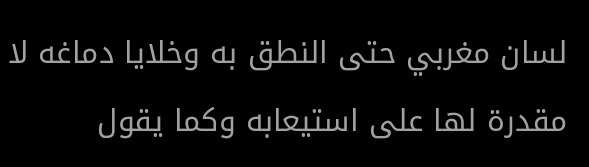لسان مغربي حتى النطق به وخلايا دماغه لا مقدرة لها على استيعابه وكما يقول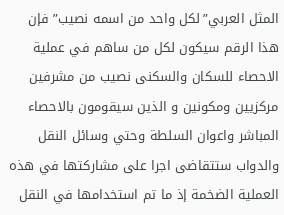المثل العربي”لكل واحد من اسمه نصيب” فإن هذا الرقم سيكون لكل من ساهم في عملية الاحصاء للسكان والسكنى نصيب من مشرفين مركزيين ومكونين و الذين سيقومون بالاحصاء المباشر واعوان السلطة وحتي وسائل النقل والدواب ستتقاضى اجرا على مشاركتها في هذه العملية الضخمة إذ ما تم استخدامها في النقل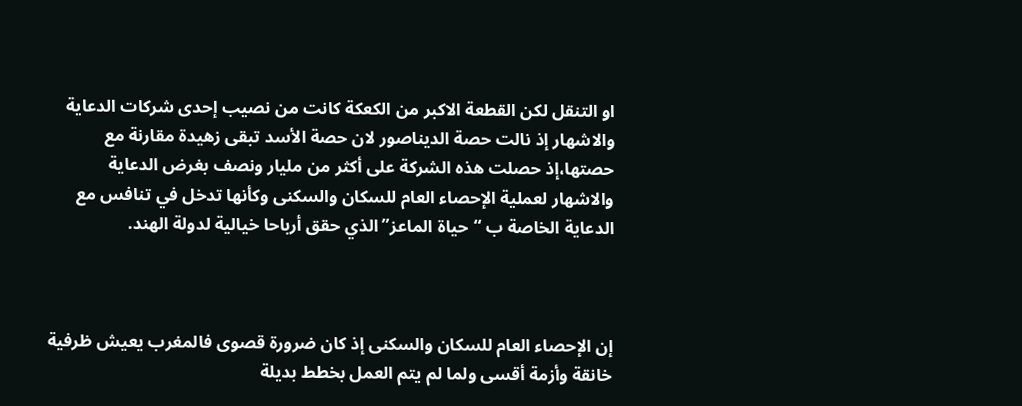او التنقل لكن القطعة الاكبر من الكعكة كانت من نصيب إحدى شركات الدعاية والاشهار إذ نالت حصة الديناصور لان حصة الأسد تبقى زهيدة مقارنة مع حصتها،إذ حصلت هذه الشركة على أكثر من مليار ونصف بغرض الدعاية والاشهار لعملية الإحصاء العام للسكان والسكنى وكأنها تدخل في تنافس مع الدعاية الخاصة ب “حياة الماعز”الذي حقق أرباحا خيالية لدولة الهند.



إن الإحصاء العام للسكان والسكنى إذ كان ضرورة قصوى فالمغرب يعيش ظرفية خانقة وأزمة أقسى ولما لم يتم العمل بخطط بديلة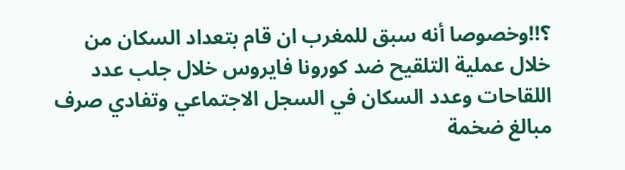؟!!وخصوصا أنه سبق للمغرب ان قام بتعداد السكان من خلال عملية التلقيح ضد كورونا فايروس خلال جلب عدد اللقاحات وعدد السكان في السجل الاجتماعي وتفادي صرف مبالغ ضخمة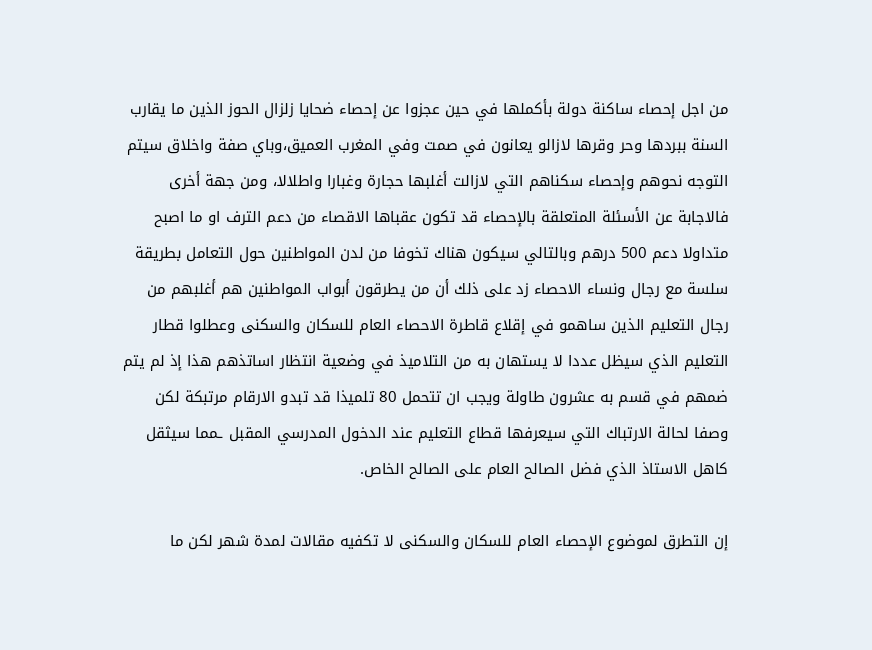من اجل إحصاء ساكنة دولة بأكملها في حين عجزوا عن إحصاء ضحايا زلزال الحوز الذين ما يقارب السنة ببردها وحر وقرها لازالو يعانون في صمت وفي المغرب العميق،وباي صفة واخلاق سيتم التوجه نحوهم وإحصاء سكناهم التي لازالت أغلبها حجارة وغبارا واطلالا، ومن جهة أخرى فالاجابة عن الأسئلة المتعلقة بالإحصاء قد تكون عقباها الاقصاء من دعم الترف او ما اصبح متداولا دعم 500 درهم وبالتالي سيكون هناك تخوفا من لدن المواطنين حول التعامل بطريقة سلسة مع رجال ونساء الاحصاء زد على ذلك أن من يطرقون أبواب المواطنين هم أغلبهم من رجال التعليم الذين ساهمو في إقلاع قاطرة الاحصاء العام للسكان والسكنى وعطلوا قطار التعليم الذي سيظل عددا لا يستهان به من التلاميذ في وضعية انتظار اساتذهم هذا إذ لم يتم ضمهم في قسم به عشرون طاولة ويجب ان تتحمل 80 تلميذا قد تبدو الارقام مرتبكة لكن وصفا لحالة الارتباك التي سيعرفها قطاع التعليم عند الدخول المدرسي المقبل ـمما سيثقل كاهل الاستاذ الذي فضل الصالح العام على الصالح الخاص.

إن التطرق لموضوع الإحصاء العام للسكان والسكنى لا تكفيه مقالات لمدة شهر لكن ما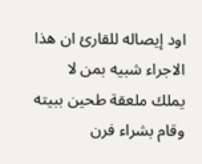اود إيصاله للقارئ ان هذا الاجراء شبيه بمن لا يملك ملعقة طحين ببيته وقام بشراء فرن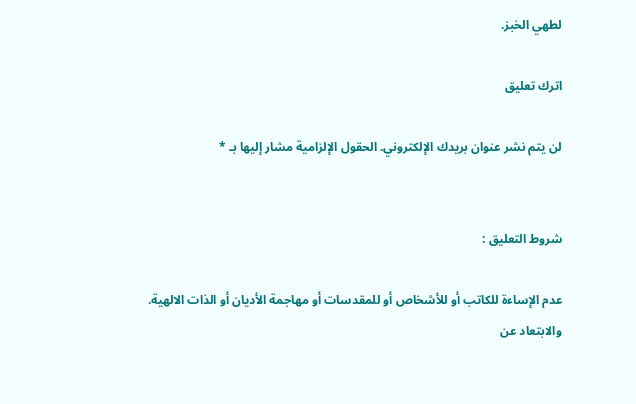لطهي الخبز.

اترك تعليق

لن يتم نشر عنوان بريدك الإلكتروني. الحقول الإلزامية مشار إليها بـ *


شروط التعليق :

عدم الإساءة للكاتب أو للأشخاص أو للمقدسات أو مهاجمة الأديان أو الذات الالهية. والابتعاد عن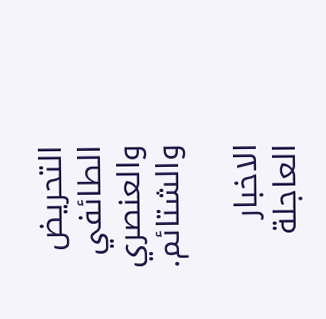التحريض الطائفي والعنصري والشتائم.

الاخبار العاجلة